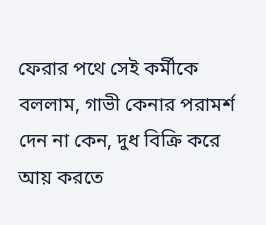ফেরার পথে সেই কর্মীকে বললাম, গাভী কেনার পরামর্শ দেন না কেন, দুধ বিক্রি করে আয় করতে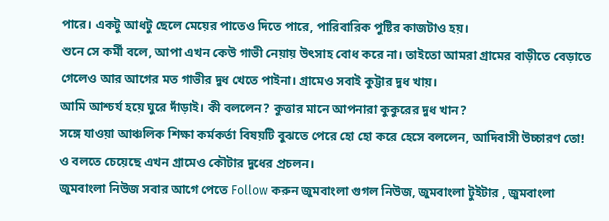পারে। একটু আধটু ছেলে মেয়ের পাতেও দিতে পারে, পারিবারিক পুষ্টির কাজটাও হয়।
শুনে সে কর্মী বলে, আপা এখন কেউ গাভী নেয়ায় উৎসাহ বোধ করে না। তাইতো আমরা গ্রামের বাড়ীতে বেড়াতে গেলেও আর আগের মত গাভীর দুধ খেতে পাইনা। গ্রামেও সবাই কুট্টার দুধ খায়।
আমি আশ্চর্য হয়ে ঘুরে দাঁড়াই। কী বললেন? কুত্তার মানে আপনারা কুকুরের দুধ খান?
সঙ্গে যাওয়া আঞ্চলিক শিক্ষা কর্মকর্তা বিষয়টি বুঝতে পেরে হো হো করে হেসে বললেন, আদিবাসী উচ্চারণ তো! ও বলতে চেয়েছে এখন গ্রামেও কৌটার দুধের প্রচলন।
জুমবাংলা নিউজ সবার আগে পেতে Follow করুন জুমবাংলা গুগল নিউজ, জুমবাংলা টুইটার , জুমবাংলা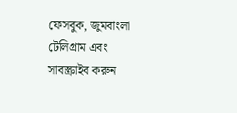ফেসবুক, জুমবাংলা টেলিগ্রাম এবং সাবস্ক্রাইব করুন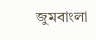জুমবাংলা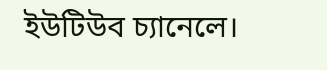ইউটিউব চ্যানেলে।